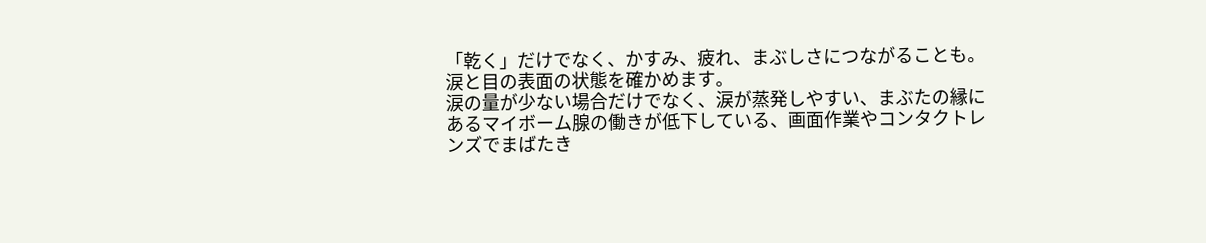「乾く」だけでなく、かすみ、疲れ、まぶしさにつながることも。涙と目の表面の状態を確かめます。
涙の量が少ない場合だけでなく、涙が蒸発しやすい、まぶたの縁にあるマイボーム腺の働きが低下している、画面作業やコンタクトレンズでまばたき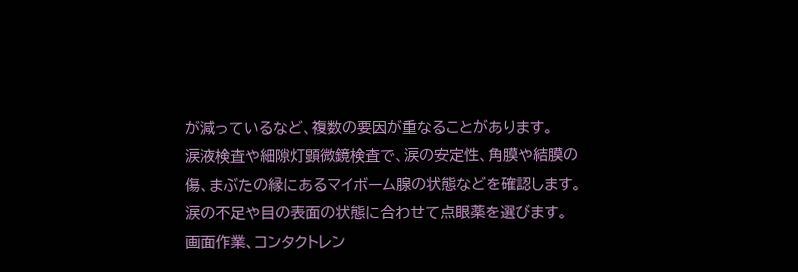が減っているなど、複数の要因が重なることがあります。
涙液検査や細隙灯顕微鏡検査で、涙の安定性、角膜や結膜の傷、まぶたの縁にあるマイボーム腺の状態などを確認します。
涙の不足や目の表面の状態に合わせて点眼薬を選びます。
画面作業、コンタクトレン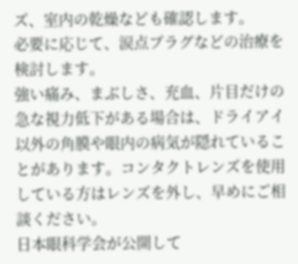ズ、室内の乾燥なども確認します。
必要に応じて、涙点プラグなどの治療を検討します。
強い痛み、まぶしさ、充血、片目だけの急な視力低下がある場合は、ドライアイ以外の角膜や眼内の病気が隠れていることがあります。コンタクトレンズを使用している方はレンズを外し、早めにご相談ください。
日本眼科学会が公開して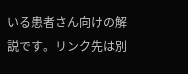いる患者さん向けの解説です。リンク先は別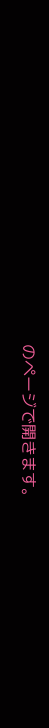のページで開きます。